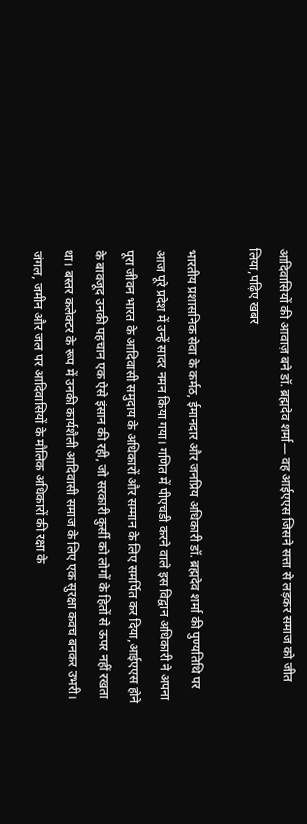आदिवासियों की आवाज़ बने डॉ. ब्रह्मदेव शर्मा— वह आईएएस जिसने सत्ता से लड़कर समाज को जीत लिया,पढ़िए खबर

भारतीय प्रशासनिक सेवा के कर्मठ, ईमानदार और जनप्रिय अधिकारी डॉ. ब्रह्मदेव शर्मा की पुण्यतिथि पर आज पूरे प्रदेश में उन्हें सादर नमन किया गया। गणित में पीएचडी करने वाले इस विद्वान अधिकारी ने अपना पूरा जीवन भारत के आदिवासी समुदाय के अधिकारों और सम्मान के लिए समर्पित कर दिया,आईएएस होने के बावजूद उनकी पहचान एक ऐसे इंसान की रही, जो सरकारी कुर्सी को लोगों के हितों से ऊपर नहीं रखता था। बस्तर कलेक्टर के रूप में उनकी कार्यशैली आदिवासी समाज के लिए एक सुरक्षा कवच बनकर उभरी। जंगल, जमीन और जल पर आदिवासियों के मौलिक अधिकारों की रक्षा के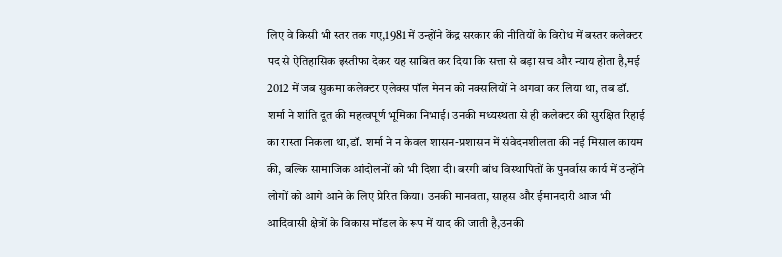लिए वे किसी भी स्तर तक गए,1981 में उन्होंने केंद्र सरकार की नीतियों के विरोध में बस्तर कलेक्टर पद से ऐतिहासिक इस्तीफा देकर यह साबित कर दिया कि सत्ता से बड़ा सच और न्याय होता है,मई 2012 में जब सुकमा कलेक्टर एलेक्स पॉल मेनन को नक्सलियों ने अगवा कर लिया था, तब डॉ. शर्मा ने शांति दूत की महत्वपूर्ण भूमिका निभाई। उनकी मध्यस्थता से ही कलेक्टर की सुरक्षित रिहाई का रास्ता निकला था,डॉ. शर्मा ने न केवल शासन-प्रशासन में संवेदनशीलता की नई मिसाल कायम की, बल्कि सामाजिक आंदोलनों को भी दिशा दी। बरगी बांध विस्थापितों के पुनर्वास कार्य में उन्होंने लोगों को आगे आने के लिए प्रेरित किया। उनकी मानवता, साहस और ईमानदारी आज भी आदिवासी क्षेत्रों के विकास मॉडल के रूप में याद की जाती है,उनकी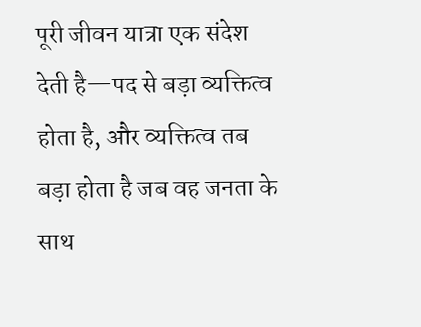पूरी जीवन यात्रा एक संदेश देती है—पद से बड़ा व्यक्तित्व होता है, और व्यक्तित्व तब बड़ा होता है जब वह जनता के साथ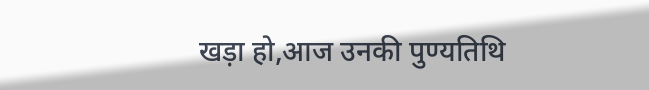खड़ा हो,आज उनकी पुण्यतिथि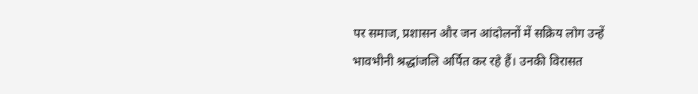पर समाज, प्रशासन और जन आंदोलनों में सक्रिय लोग उन्हें भावभीनी श्रद्धांजलि अर्पित कर रहे हैं। उनकी विरासत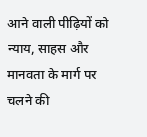आने वाली पीढ़ियों को न्याय, साहस और मानवता के मार्ग पर चलने की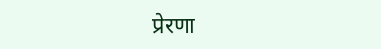प्रेरणा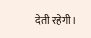देती रहेगी।